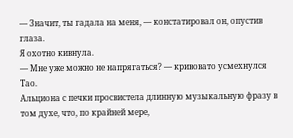— Значит, ты гадала на меня, — констатировал он, опустив глаза.
Я охотно кивнула.
— Мне уже можно не напрягаться? — кривовато усмехнулся Тао.
Альциона с печки просвистела длинную музыкальную фразу в том духе, что, по крайней мере,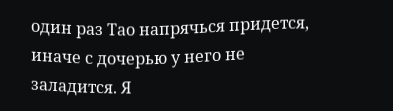один раз Тао напрячься придется, иначе с дочерью у него не заладится. Я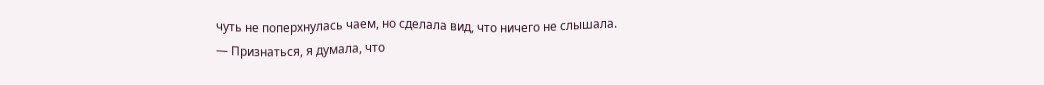чуть не поперхнулась чаем, но сделала вид, что ничего не слышала.
— Признаться, я думала, что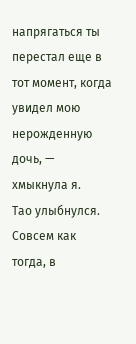напрягаться ты перестал еще в тот момент, когда увидел мою нерожденную дочь, — хмыкнула я.
Тао улыбнулся. Совсем как тогда, в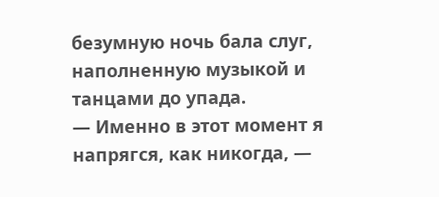безумную ночь бала слуг, наполненную музыкой и танцами до упада.
— Именно в этот момент я напрягся, как никогда, —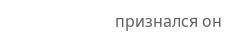признался он